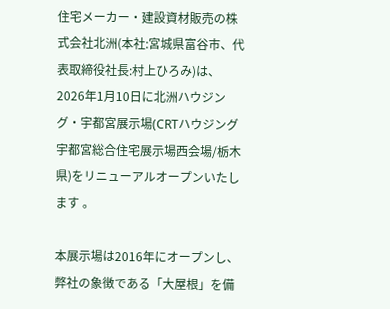住宅メーカー・建設資材販売の株式会社北洲(本社:宮城県富谷市、代表取締役社長:村上ひろみ)は、2026年1月10日に北洲ハウジング・宇都宮展示場(CRTハウジング 宇都宮総合住宅展示場西会場/栃木県)をリニューアルオープンいたします 。

本展示場は2016年にオープンし、弊社の象徴である「大屋根」を備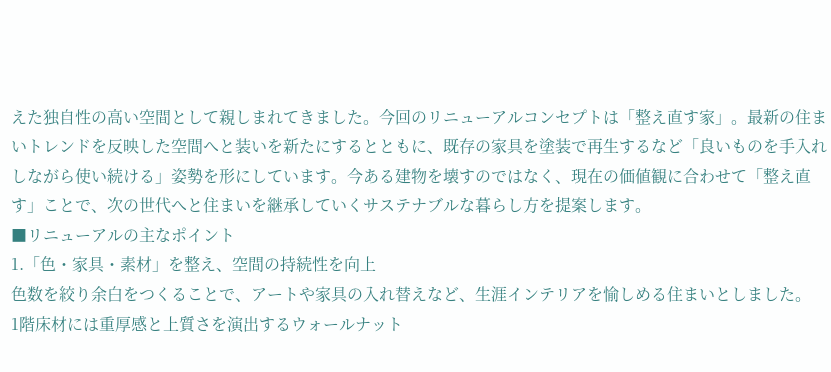えた独自性の高い空間として親しまれてきました。今回のリニューアルコンセプトは「整え直す家」。最新の住まいトレンドを反映した空間へと装いを新たにするとともに、既存の家具を塗装で再生するなど「良いものを手入れしながら使い続ける」姿勢を形にしています。今ある建物を壊すのではなく、現在の価値観に合わせて「整え直す」ことで、次の世代へと住まいを継承していくサステナブルな暮らし方を提案します。
■リニューアルの主なポイント
1.「色・家具・素材」を整え、空間の持続性を向上
色数を絞り余白をつくることで、アートや家具の入れ替えなど、生涯インテリアを愉しめる住まいとしました。
1階床材には重厚感と上質さを演出するウォールナット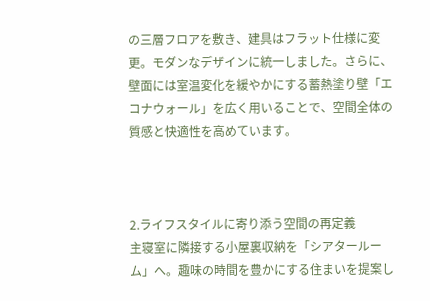の三層フロアを敷き、建具はフラット仕様に変更。モダンなデザインに統一しました。さらに、壁面には室温変化を緩やかにする蓄熱塗り壁「エコナウォール」を広く用いることで、空間全体の質感と快適性を高めています。



2.ライフスタイルに寄り添う空間の再定義
主寝室に隣接する小屋裏収納を「シアタールーム」へ。趣味の時間を豊かにする住まいを提案し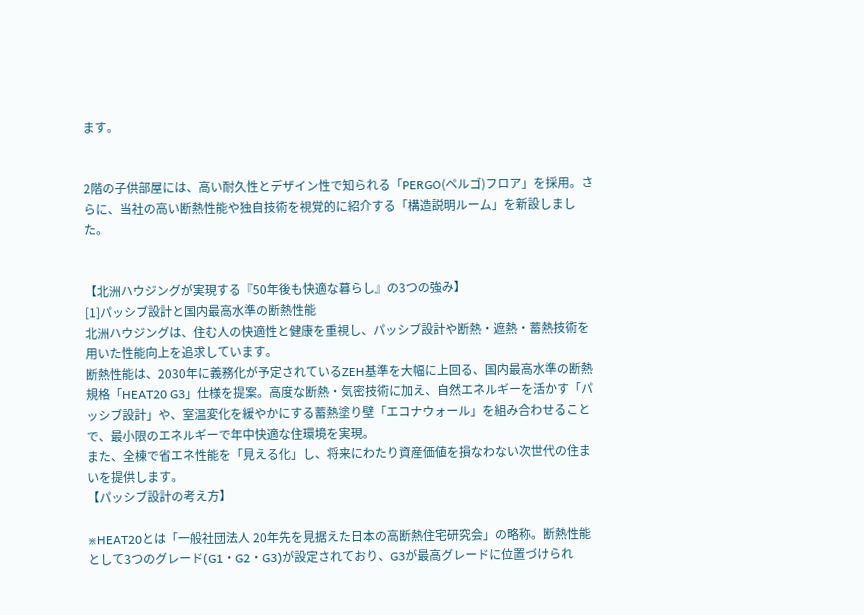ます。


2階の子供部屋には、高い耐久性とデザイン性で知られる「PERGO(ペルゴ)フロア」を採用。さらに、当社の高い断熱性能や独自技術を視覚的に紹介する「構造説明ルーム」を新設しました。


【北洲ハウジングが実現する『50年後も快適な暮らし』の3つの強み】
[1]パッシブ設計と国内最高水準の断熱性能
北洲ハウジングは、住む人の快適性と健康を重視し、パッシブ設計や断熱・遮熱・蓄熱技術を用いた性能向上を追求しています。
断熱性能は、2030年に義務化が予定されているZEH基準を大幅に上回る、国内最高水準の断熱規格「HEAT20 G3」仕様を提案。高度な断熱・気密技術に加え、自然エネルギーを活かす「パッシブ設計」や、室温変化を緩やかにする蓄熱塗り壁「エコナウォール」を組み合わせることで、最小限のエネルギーで年中快適な住環境を実現。
また、全棟で省エネ性能を「見える化」し、将来にわたり資産価値を損なわない次世代の住まいを提供します。
【パッシブ設計の考え方】

※HEAT20とは「一般社団法人 20年先を見据えた日本の高断熱住宅研究会」の略称。断熱性能として3つのグレード(G1・G2・G3)が設定されており、G3が最高グレードに位置づけられ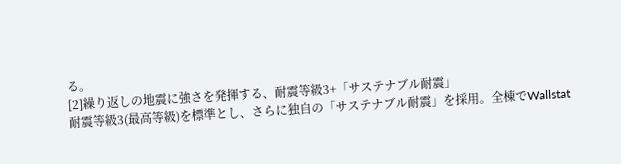る。
[2]繰り返しの地震に強さを発揮する、耐震等級3+「サステナブル耐震」
耐震等級3(最高等級)を標準とし、さらに独自の「サステナブル耐震」を採用。全棟でWallstat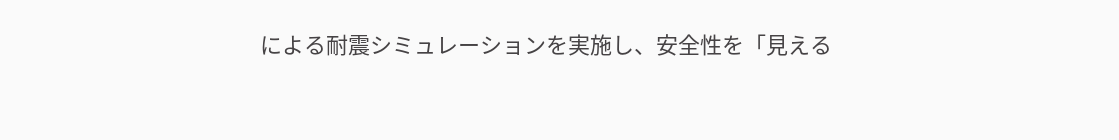による耐震シミュレーションを実施し、安全性を「見える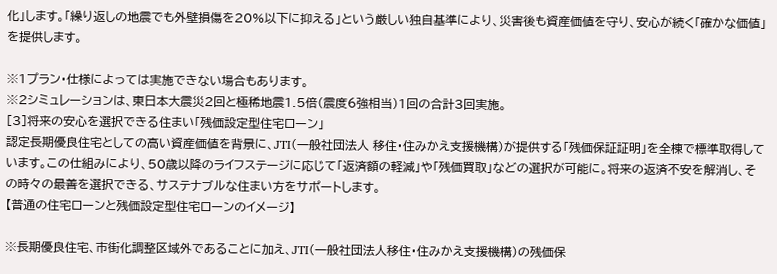化」します。「繰り返しの地震でも外壁損傷を20%以下に抑える」という厳しい独自基準により、災害後も資産価値を守り、安心が続く「確かな価値」を提供します。

※1プラン・仕様によっては実施できない場合もあります。
※2シミュレーションは、東日本大震災2回と極稀地震1.5倍(震度6強相当)1回の合計3回実施。
[3]将来の安心を選択できる住まい「残価設定型住宅ローン」
認定長期優良住宅としての高い資産価値を背景に、JTI(一般社団法人 移住・住みかえ支援機構)が提供する「残価保証証明」を全棟で標準取得しています。この仕組みにより、50歳以降のライフステージに応じて「返済額の軽減」や「残価買取」などの選択が可能に。将来の返済不安を解消し、その時々の最善を選択できる、サステナブルな住まい方をサポートします。
【普通の住宅ローンと残価設定型住宅ローンのイメージ】

※長期優良住宅、市街化調整区域外であることに加え、JTI(一般社団法人移住・住みかえ支援機構)の残価保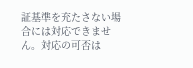証基準を充たさない場合には対応できません。対応の可否は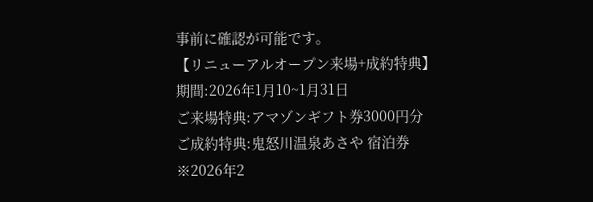事前に確認が可能です。
【リニューアルオープン来場+成約特典】
期間:2026年1月10~1月31日
ご来場特典:アマゾンギフト券3000円分
ご成約特典:鬼怒川温泉あさや 宿泊券
※2026年2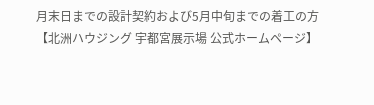月末日までの設計契約および5月中旬までの着工の方
【北洲ハウジング 宇都宮展示場 公式ホームページ】